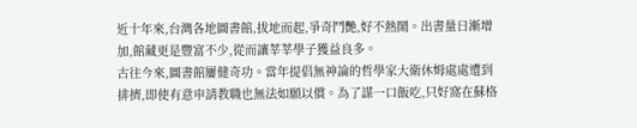近十年來,台灣各地圖書館,拔地而起,爭奇鬥艷,好不熱鬧。出書量日漸增加,館藏更是豐富不少,從而讓莘莘學子獲益良多。
古往今來,圖書館屢健奇功。當年提倡無神論的哲學家大衛休姆處處遭到排擠,即使有意申請教職也無法如願以償。為了謀一口飯吃,只好窩在蘇格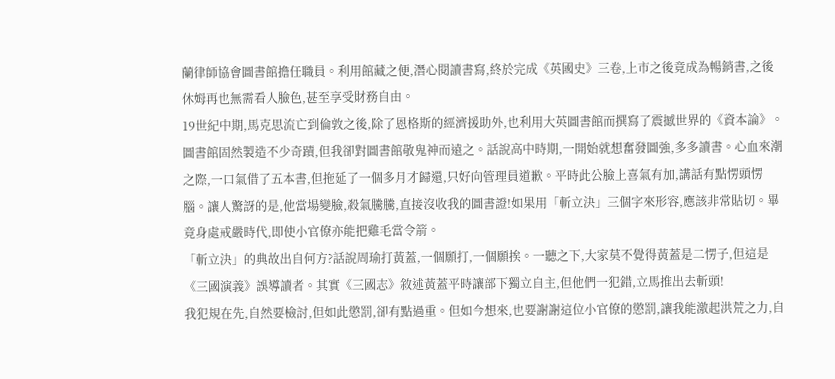蘭律師協會圖書館擔任職員。利用館藏之便,潛心閱讀書寫,終於完成《英國史》三卷,上市之後竟成為暢銷書,之後休姆再也無需看人臉色,甚至享受財務自由。
19世紀中期,馬克思流亡到倫敦之後,除了恩格斯的經濟援助外,也利用大英圖書館而撰寫了震撼世界的《資本論》。圖書館固然製造不少奇蹟,但我卻對圖書館敬鬼神而遠之。話說高中時期,一開始就想奮發圖強,多多讀書。心血來潮之際,一口氣借了五本書,但拖延了一個多月才歸還,只好向管理員道歉。平時此公臉上喜氣有加,講話有點愣頭愣腦。讓人驚訝的是,他當場變臉,殺氣騰騰,直接沒收我的圖書證!如果用「斬立決」三個字來形容,應該非常貼切。畢竟身處戒嚴時代,即使小官僚亦能把雞毛當令箭。
「斬立決」的典故出自何方?話說周瑜打黃蓋,一個願打,一個願挨。一聽之下,大家莫不覺得黃蓋是二愣子,但這是《三國演義》誤導讀者。其實《三國志》敘述黃蓋平時讓部下獨立自主,但他們一犯錯,立馬推出去斬頭!
我犯規在先,自然要檢討,但如此懲罰,卻有點過重。但如今想來,也要謝謝這位小官僚的懲罰,讓我能激起洪荒之力,自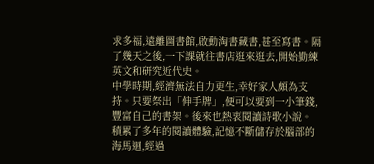求多福,遠離圖書館,啟動淘書藏書,甚至寫書。隔了幾天之後,一下課就往書店逛來逛去,開始勤練英文和研究近代史。
中學時期,經濟無法自力更生,幸好家人頗為支持。只要祭出「伸手牌」,便可以要到一小筆錢,豐富自己的書架。後來也熱衷閱讀詩歌小說。
積累了多年的閱讀體驗,記憶不斷儲存於腦部的海馬迴,經過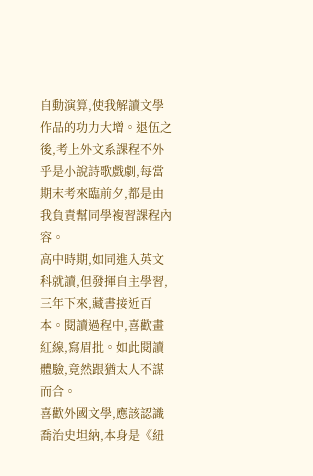自動演算,使我解讀文學作品的功力大增。退伍之後,考上外文系課程不外乎是小說詩歌戲劇,每當期末考來臨前夕,都是由我負責幫同學複習課程內容。
高中時期,如同進入英文科就讀,但發揮自主學習,三年下來,藏書接近百本。閱讀過程中,喜歡畫紅線,寫眉批。如此閱讀體驗,竟然跟猶太人不謀而合。
喜歡外國文學,應該認識喬治史坦納,本身是《紐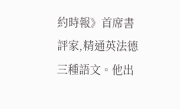約時報》首席書評家,精通英法德三種語文。他出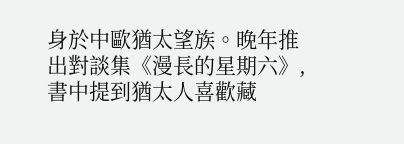身於中歐猶太望族。晚年推出對談集《漫長的星期六》,書中提到猶太人喜歡藏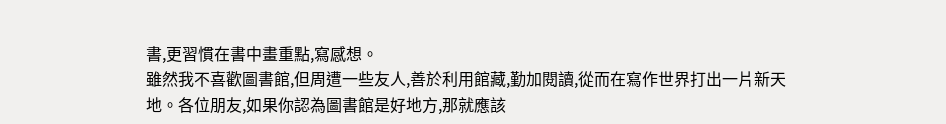書,更習慣在書中畫重點,寫感想。
雖然我不喜歡圖書館,但周遭一些友人,善於利用館藏,勤加閱讀,從而在寫作世界打出一片新天地。各位朋友,如果你認為圖書館是好地方,那就應該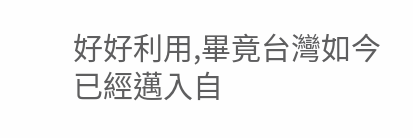好好利用,畢竟台灣如今已經邁入自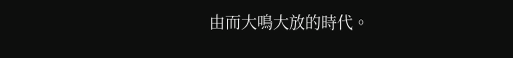由而大鳴大放的時代。